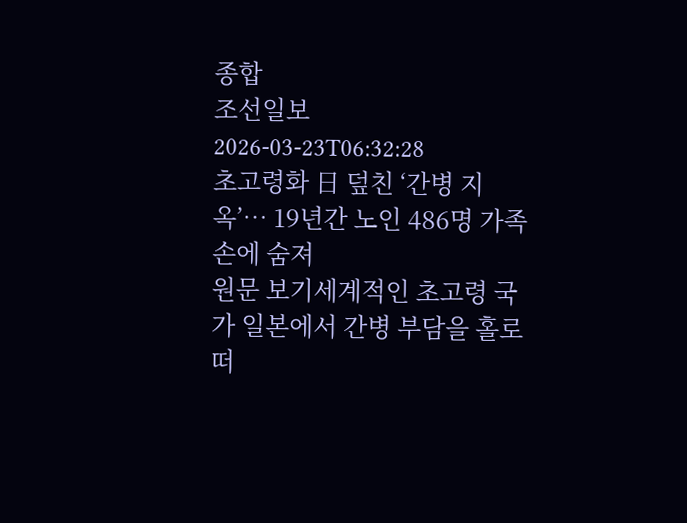종합
조선일보
2026-03-23T06:32:28
초고령화 日 덮친 ‘간병 지옥’… 19년간 노인 486명 가족 손에 숨져
원문 보기세계적인 초고령 국가 일본에서 간병 부담을 홀로 떠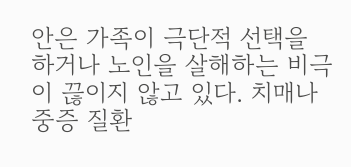안은 가족이 극단적 선택을 하거나 노인을 살해하는 비극이 끊이지 않고 있다. 치매나 중증 질환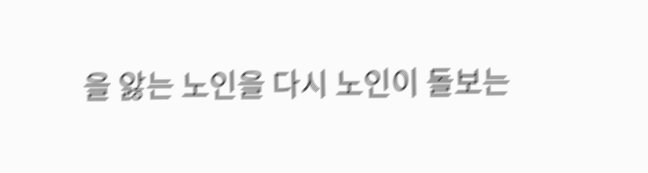을 앓는 노인을 다시 노인이 돌보는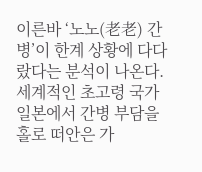이른바 ‘노노(老老) 간병’이 한계 상황에 다다랐다는 분석이 나온다.
세계적인 초고령 국가 일본에서 간병 부담을 홀로 떠안은 가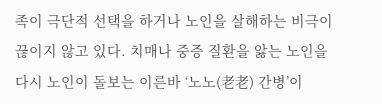족이 극단적 선택을 하거나 노인을 살해하는 비극이 끊이지 않고 있다. 치매나 중증 질환을 앓는 노인을 다시 노인이 돌보는 이른바 ‘노노(老老) 간병’이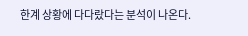한계 상황에 다다랐다는 분석이 나온다.